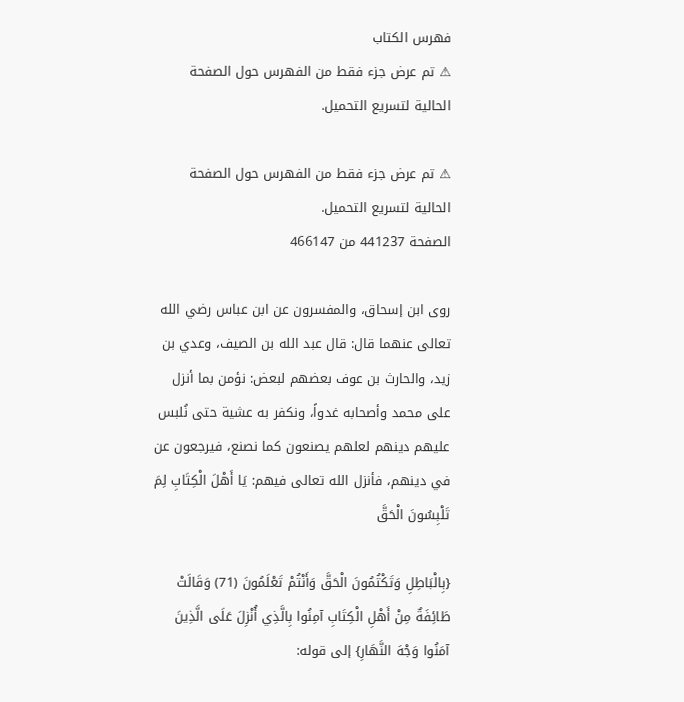فهرس الكتاب
⚠ تم عرض جزء فقط من الفهرس حول الصفحة الحالية لتسريع التحميل.

⚠ تم عرض جزء فقط من الفهرس حول الصفحة الحالية لتسريع التحميل.
الصفحة 441237 من 466147

روى ابن إسحاق، والمفسرون عن ابن عباس رضي الله تعالى عنهما قال: قال عبد الله بن الصيف، وعدي بن زيد، والحارث بن عوف بعضهم لبعض: نؤمن بما أنزل على محمد وأصحابه غدواً، ونكفر به عشية حتى نُلبس عليهم دينهم لعلهم يصنعون كما نصنع، فيرجعون عن في دينهم، فأنزل الله تعالى فيهم: يَا أَهْلَ الْكِتَابِ لِمَ تَلْبِسُونَ الْحَقَّ

{بِالْبَاطِلِ وَتَكْتُمُونَ الْحَقَّ وَأَنْتُمْ تَعْلَمُونَ (71) وَقَالَتْ طَائِفَةٌ مِنْ أَهْلِ الْكِتَابِ آمِنُوا بِالَّذِي أُنْزِلَ عَلَى الَّذِينَ آمَنُوا وَجْهَ النَّهَارِ} إلى قوله: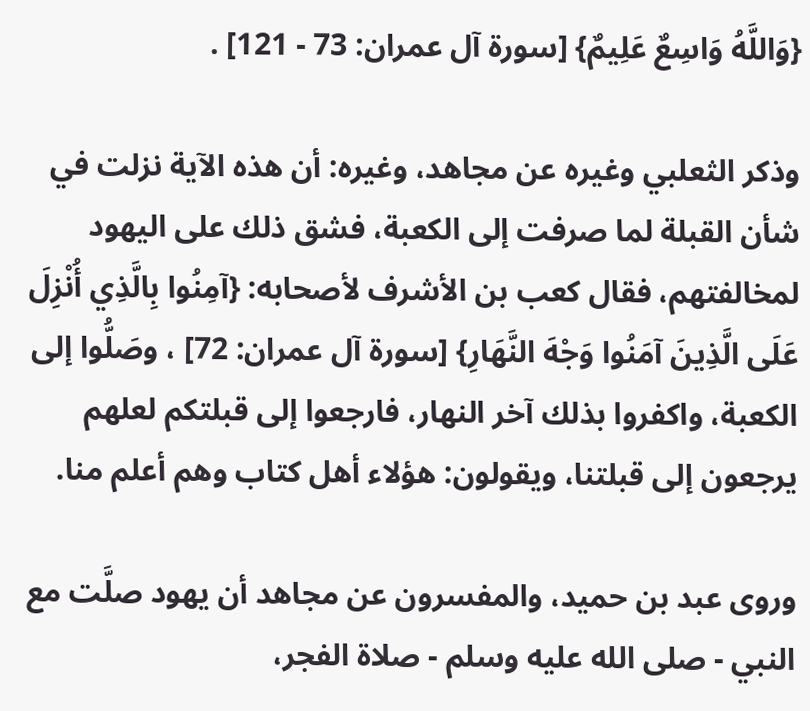{وَاللَّهُ وَاسِعٌ عَلِيمٌ} [سورة آل عمران: 73 - 121] .

وذكر الثعلبي وغيره عن مجاهد، وغيره: أن هذه الآية نزلت في شأن القبلة لما صرفت إلى الكعبة، فشق ذلك على اليهود لمخالفتهم، فقال كعب بن الأشرف لأصحابه: {آمِنُوا بِالَّذِي أُنْزِلَ عَلَى الَّذِينَ آمَنُوا وَجْهَ النَّهَارِ} [سورة آل عمران: 72] ، وصَلُّوا إلى الكعبة، واكفروا بذلك آخر النهار، فارجعوا إلى قبلتكم لعلهم يرجعون إلى قبلتنا، ويقولون: هؤلاء أهل كتاب وهم أعلم منا.

وروى عبد بن حميد، والمفسرون عن مجاهد أن يهود صلَّت مع النبي - صلى الله عليه وسلم - صلاة الفجر،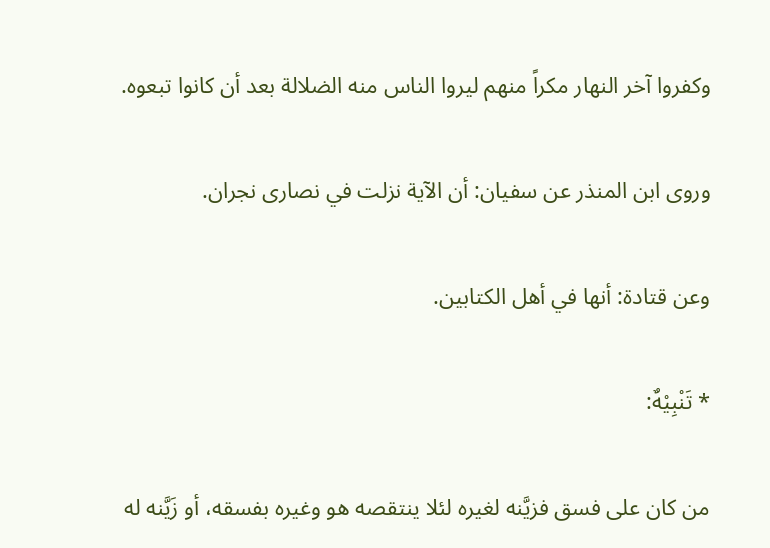وكفروا آخر النهار مكراً منهم ليروا الناس منه الضلالة بعد أن كانوا تبعوه.

وروى ابن المنذر عن سفيان: أن الآية نزلت في نصارى نجران.

وعن قتادة: أنها في أهل الكتابين.

* تَنْبِيْهٌ:

من كان على فسق فزيَّنه لغيره لئلا ينتقصه هو وغيره بفسقه، أو زَيَّنه له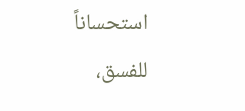استحساناً للفسق،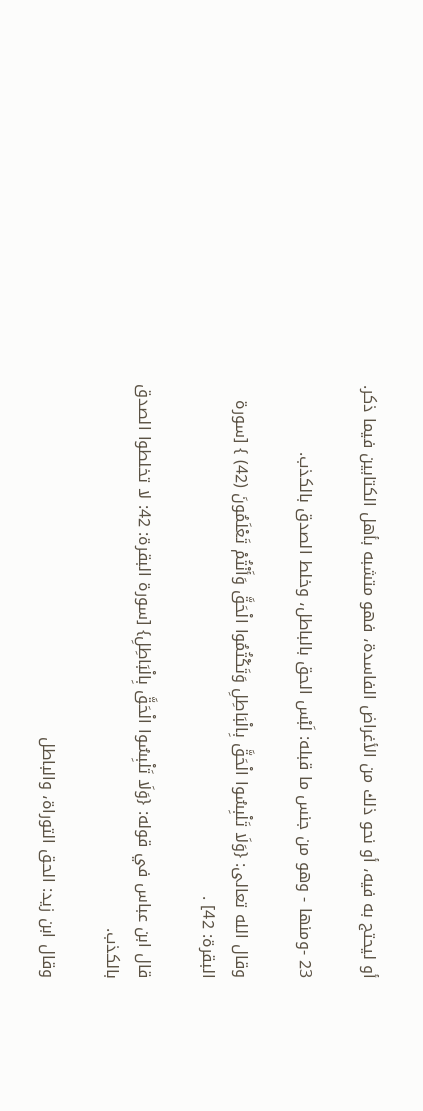أو ليحتج به فيه، أو نحو ذلك من الأغراض الفاسدة، فهو متشبه بأهل الكتابين فيما ذكر.

23 -ومنها - وهو من جنس ما قبله: لَبْس الحق بالباطل، وخلط الصدق بالكذب.

وقال الله تعالى: {وَلَا تَلْبِسُوا الْحَقَّ بِالْبَاطِلِ وَتَكْتُمُوا الْحَقَّ وَأَنْتُمْ تَعْلَمُونَ (42) } [سورة البقرة: 42] .

قال ابن عباس في قوله: {وَلَا تَلْبِسُوا الْحَقَّ بِالْبَاطِلِ} [سورة البقرة: 42: لا تخلطوا الصدق بالكذب.

وقال ابن زيد: الحق التوراة، والباطل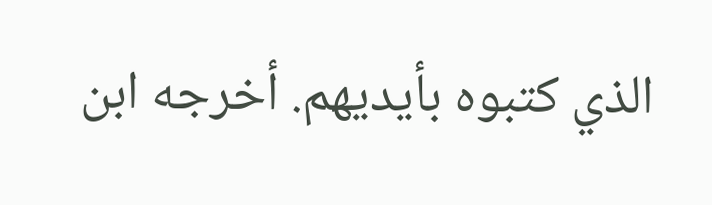الذي كتبوه بأيديهم. أخرجه ابن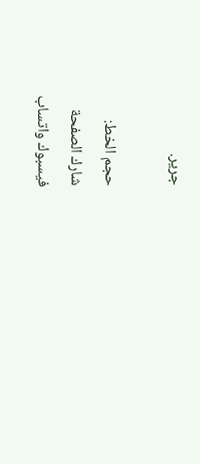جرير.

حجم الخط:
شارك الصفحة
فيسبوك واتساب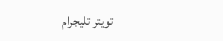تويتر تليجرام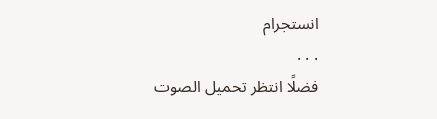انستجرام
. . .
فضلًا انتظر تحميل الصوت